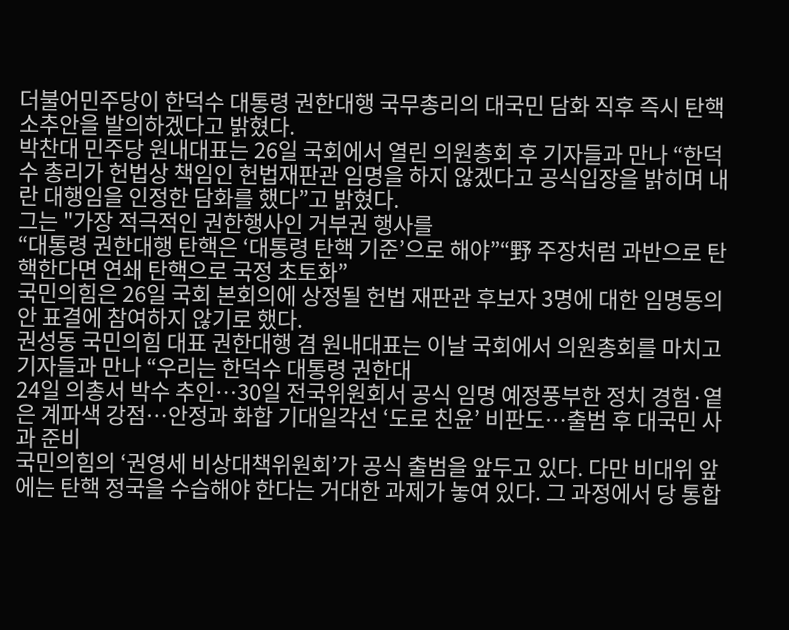더불어민주당이 한덕수 대통령 권한대행 국무총리의 대국민 담화 직후 즉시 탄핵소추안을 발의하겠다고 밝혔다.
박찬대 민주당 원내대표는 26일 국회에서 열린 의원총회 후 기자들과 만나 “한덕수 총리가 헌법상 책임인 헌법재판관 임명을 하지 않겠다고 공식입장을 밝히며 내란 대행임을 인정한 담화를 했다”고 밝혔다.
그는 "가장 적극적인 권한행사인 거부권 행사를
“대통령 권한대행 탄핵은 ‘대통령 탄핵 기준’으로 해야”“野 주장처럼 과반으로 탄핵한다면 연쇄 탄핵으로 국정 초토화”
국민의힘은 26일 국회 본회의에 상정될 헌법 재판관 후보자 3명에 대한 임명동의안 표결에 참여하지 않기로 했다.
권성동 국민의힘 대표 권한대행 겸 원내대표는 이날 국회에서 의원총회를 마치고 기자들과 만나 “우리는 한덕수 대통령 권한대
24일 의총서 박수 추인…30일 전국위원회서 공식 임명 예정풍부한 정치 경험·옅은 계파색 강점…안정과 화합 기대일각선 ‘도로 친윤’ 비판도…출범 후 대국민 사과 준비
국민의힘의 ‘권영세 비상대책위원회’가 공식 출범을 앞두고 있다. 다만 비대위 앞에는 탄핵 정국을 수습해야 한다는 거대한 과제가 놓여 있다. 그 과정에서 당 통합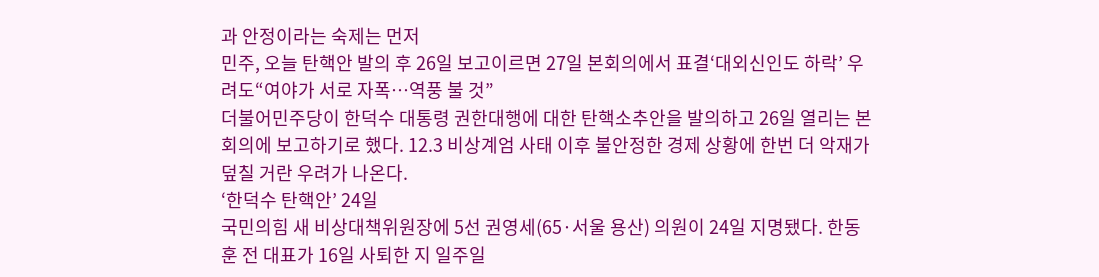과 안정이라는 숙제는 먼저
민주, 오늘 탄핵안 발의 후 26일 보고이르면 27일 본회의에서 표결‘대외신인도 하락’ 우려도“여야가 서로 자폭…역풍 불 것”
더불어민주당이 한덕수 대통령 권한대행에 대한 탄핵소추안을 발의하고 26일 열리는 본회의에 보고하기로 했다. 12.3 비상계엄 사태 이후 불안정한 경제 상황에 한번 더 악재가 덮칠 거란 우려가 나온다.
‘한덕수 탄핵안’ 24일
국민의힘 새 비상대책위원장에 5선 권영세(65·서울 용산) 의원이 24일 지명됐다. 한동훈 전 대표가 16일 사퇴한 지 일주일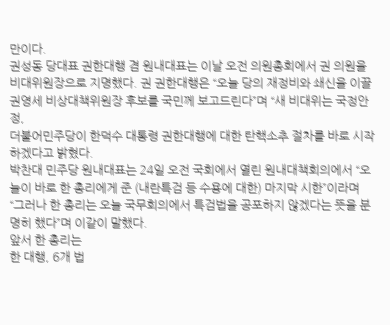만이다.
권성동 당대표 권한대행 겸 원내대표는 이날 오전 의원총회에서 권 의원을 비대위원장으로 지명했다. 권 권한대행은 “오늘 당의 재정비와 쇄신을 이끌 권영세 비상대책위원장 후보를 국민께 보고드린다”며 “새 비대위는 국정안정,
더불어민주당이 한덕수 대통령 권한대행에 대한 탄핵소추 절차를 바로 시작하겠다고 밝혔다.
박찬대 민주당 원내대표는 24일 오전 국회에서 열린 원내대책회의에서 “오늘이 바로 한 총리에게 준 (내란특검 등 수용에 대한) 마지막 시한”이라며 “그러나 한 총리는 오늘 국무회의에서 특검법을 공포하지 않겠다는 뜻을 분명히 했다”며 이같이 말했다.
앞서 한 총리는
한 대행, 6개 법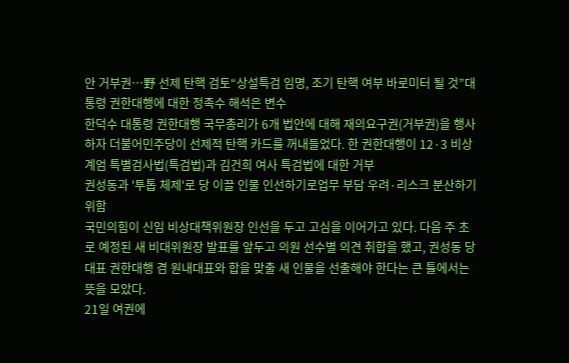안 거부권…野 선제 탄핵 검토“상설특검 임명, 조기 탄핵 여부 바로미터 될 것”대통령 권한대행에 대한 정족수 해석은 변수
한덕수 대통령 권한대행 국무총리가 6개 법안에 대해 재의요구권(거부권)을 행사하자 더불어민주당이 선제적 탄핵 카드를 꺼내들었다. 한 권한대행이 12·3 비상계엄 특별검사법(특검법)과 김건희 여사 특검법에 대한 거부
권성동과 '투톱 체제'로 당 이끌 인물 인선하기로업무 부담 우려·리스크 분산하기 위함
국민의힘이 신임 비상대책위원장 인선을 두고 고심을 이어가고 있다. 다음 주 초로 예정된 새 비대위원장 발표를 앞두고 의원 선수별 의견 취합을 했고, 권성동 당 대표 권한대행 겸 원내대표와 합을 맞출 새 인물을 선출해야 한다는 큰 틀에서는 뜻을 모았다.
21일 여권에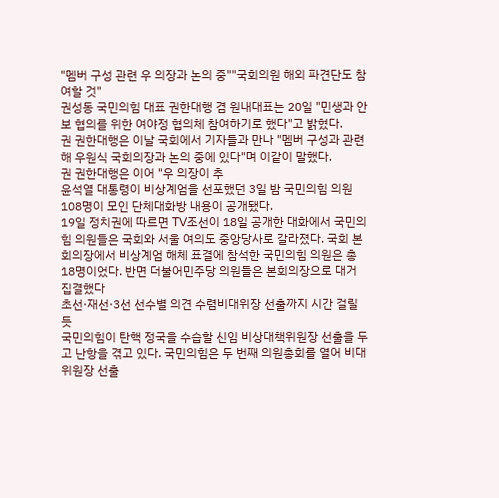"멤버 구성 관련 우 의장과 논의 중""국회의원 해외 파견단도 참여할 것"
권성동 국민의힘 대표 권한대행 겸 원내대표는 20일 "민생과 안보 협의를 위한 여야정 협의체 참여하기로 했다"고 밝혔다.
권 권한대행은 이날 국회에서 기자들과 만나 "멤버 구성과 관련해 우원식 국회의장과 논의 중에 있다"며 이같이 말했다.
권 권한대행은 이어 "우 의장이 추
윤석열 대통령이 비상계엄을 선포했던 3일 밤 국민의힘 의원 108명이 모인 단체대화방 내용이 공개됐다.
19일 정치권에 따르면 TV조선이 18일 공개한 대화에서 국민의힘 의원들은 국회와 서울 여의도 중앙당사로 갈라졌다. 국회 본회의장에서 비상계엄 해체 표결에 참석한 국민의힘 의원은 총 18명이었다. 반면 더불어민주당 의원들은 본회의장으로 대거 집결했다
초선·재선·3선 선수별 의견 수렴비대위장 선출까지 시간 걸릴듯
국민의힘이 탄핵 정국을 수습할 신임 비상대책위원장 선출을 두고 난항을 겪고 있다. 국민의힘은 두 번째 의원총회를 열어 비대위원장 선출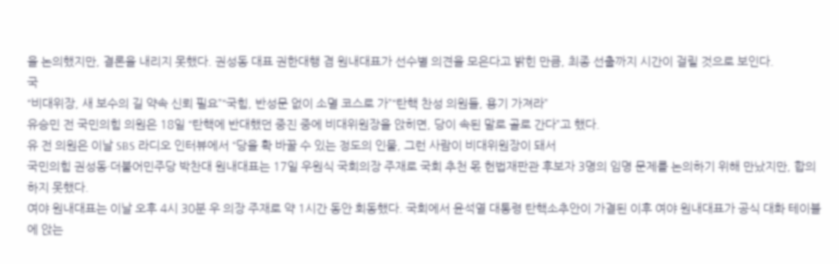을 논의했지만, 결론을 내리지 못했다. 권성동 대표 권한대행 겸 원내대표가 선수별 의견을 모은다고 밝힌 만큼, 최종 선출까지 시간이 걸릴 것으로 보인다.
국
“비대위장, 새 보수의 길 약속 신뢰 필요”“국힘, 반성문 없이 소멸 코스로 가”“탄핵 찬성 의원들, 용기 가져라”
유승민 전 국민의힘 의원은 18일 “탄핵에 반대했던 중진 중에 비대위원장을 앉히면, 당이 속된 말로 골로 간다”고 했다.
유 전 의원은 이날 SBS 라디오 인터뷰에서 “당을 확 바꿀 수 있는 정도의 인물, 그런 사람이 비대위원장이 돼서
국민의힘 권성동·더불어민주당 박찬대 원내대표는 17일 우원식 국회의장 주재로 국회 추천 몫 헌법재판관 후보자 3명의 임명 문제를 논의하기 위해 만났지만, 합의하지 못했다.
여야 원내대표는 이날 오후 4시 30분 우 의장 주재로 약 1시간 동안 회동했다. 국회에서 윤석열 대통령 탄핵소추안이 가결된 이후 여야 원내대표가 공식 대화 테이블에 앉는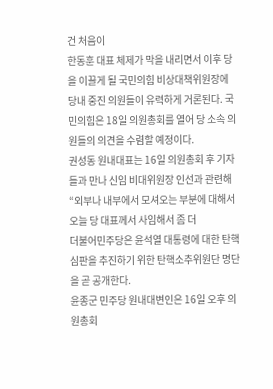건 처음이
한동훈 대표 체제가 막을 내리면서 이후 당을 이끌게 될 국민의힘 비상대책위원장에 당내 중진 의원들이 유력하게 거론된다. 국민의힘은 18일 의원총회를 열어 당 소속 의원들의 의견을 수렴할 예정이다.
권성동 원내대표는 16일 의원총회 후 기자들과 만나 신임 비대위원장 인선과 관련해 “외부나 내부에서 모셔오는 부분에 대해서 오늘 당 대표께서 사임해서 좀 더
더불어민주당은 윤석열 대통령에 대한 탄핵 심판을 추진하기 위한 탄핵소추위원단 명단을 곧 공개한다.
윤종군 민주당 원내대변인은 16일 오후 의원총회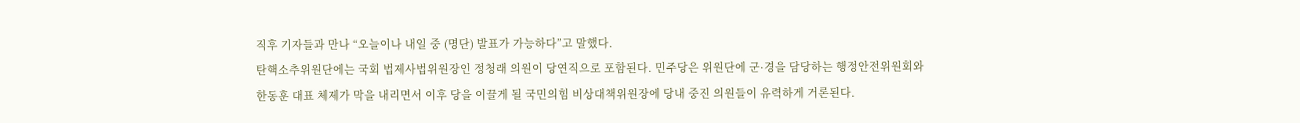직후 기자들과 만나 “오늘이나 내일 중 (명단) 발표가 가능하다”고 말했다.
탄핵소추위원단에는 국회 법제사법위원장인 정청래 의원이 당연직으로 포함된다. 민주당은 위원단에 군·경을 담당하는 행정안전위원회와
한동훈 대표 체제가 막을 내리면서 이후 당을 이끌게 될 국민의힘 비상대책위원장에 당내 중진 의원들이 유력하게 거론된다.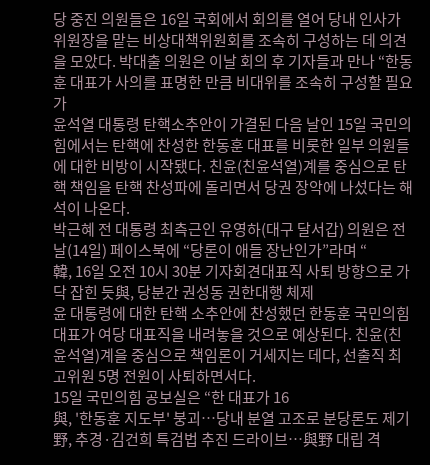당 중진 의원들은 16일 국회에서 회의를 열어 당내 인사가 위원장을 맡는 비상대책위원회를 조속히 구성하는 데 의견을 모았다. 박대출 의원은 이날 회의 후 기자들과 만나 “한동훈 대표가 사의를 표명한 만큼 비대위를 조속히 구성할 필요가
윤석열 대통령 탄핵소추안이 가결된 다음 날인 15일 국민의힘에서는 탄핵에 찬성한 한동훈 대표를 비롯한 일부 의원들에 대한 비방이 시작됐다. 친윤(친윤석열)계를 중심으로 탄핵 책임을 탄핵 찬성파에 돌리면서 당권 장악에 나섰다는 해석이 나온다.
박근혜 전 대통령 최측근인 유영하(대구 달서갑) 의원은 전날(14일) 페이스북에 “당론이 애들 장난인가”라며 “
韓, 16일 오전 10시 30분 기자회견대표직 사퇴 방향으로 가닥 잡힌 듯與, 당분간 권성동 권한대행 체제
윤 대통령에 대한 탄핵 소추안에 찬성했던 한동훈 국민의힘 대표가 여당 대표직을 내려놓을 것으로 예상된다. 친윤(친윤석열)계을 중심으로 책임론이 거세지는 데다, 선출직 최고위원 5명 전원이 사퇴하면서다.
15일 국민의힘 공보실은 “한 대표가 16
與, '한동훈 지도부' 붕괴…당내 분열 고조로 분당론도 제기野, 추경·김건희 특검법 추진 드라이브…與野 대립 격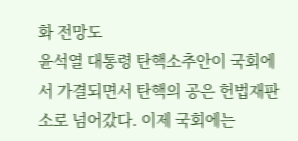화 전망도
윤석열 대통령 탄핵소추안이 국회에서 가결되면서 탄핵의 공은 헌법재판소로 넘어갔다. 이제 국회에는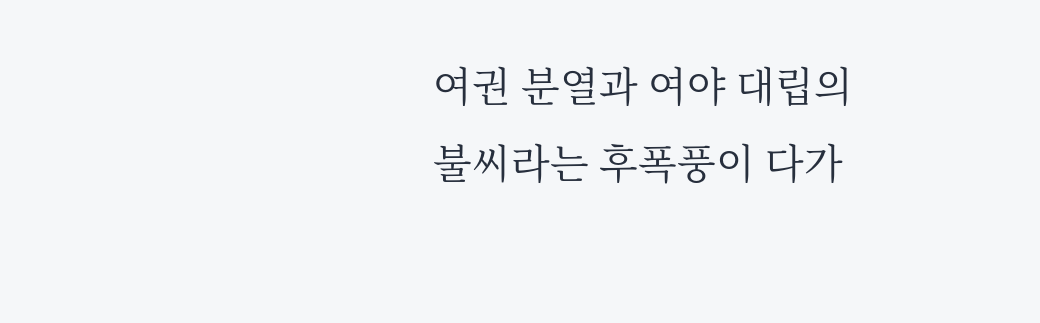여권 분열과 여야 대립의 불씨라는 후폭풍이 다가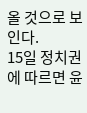올 것으로 보인다.
15일 정치권에 따르면 윤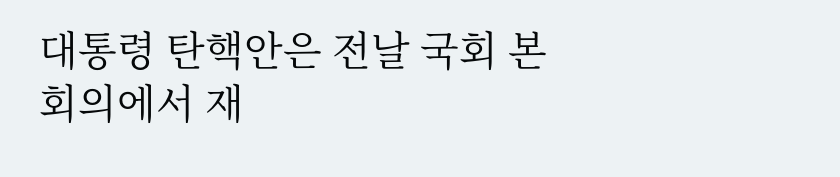대통령 탄핵안은 전날 국회 본회의에서 재